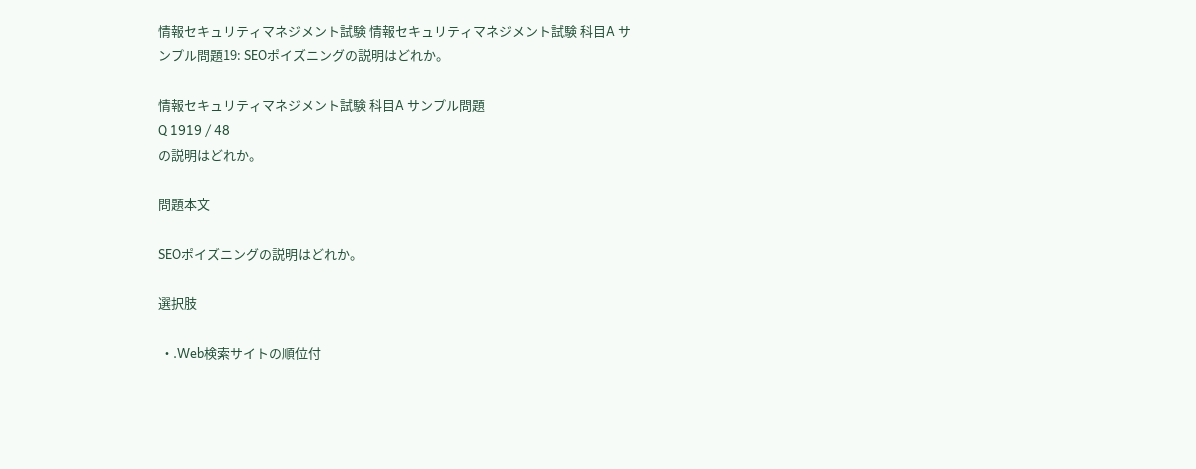情報セキュリティマネジメント試験 情報セキュリティマネジメント試験 科目A サンプル問題19: SEOポイズニングの説明はどれか。

情報セキュリティマネジメント試験 科目A サンプル問題
Q 1919 / 48
の説明はどれか。

問題本文

SEOポイズニングの説明はどれか。

選択肢

  • .Web検索サイトの順位付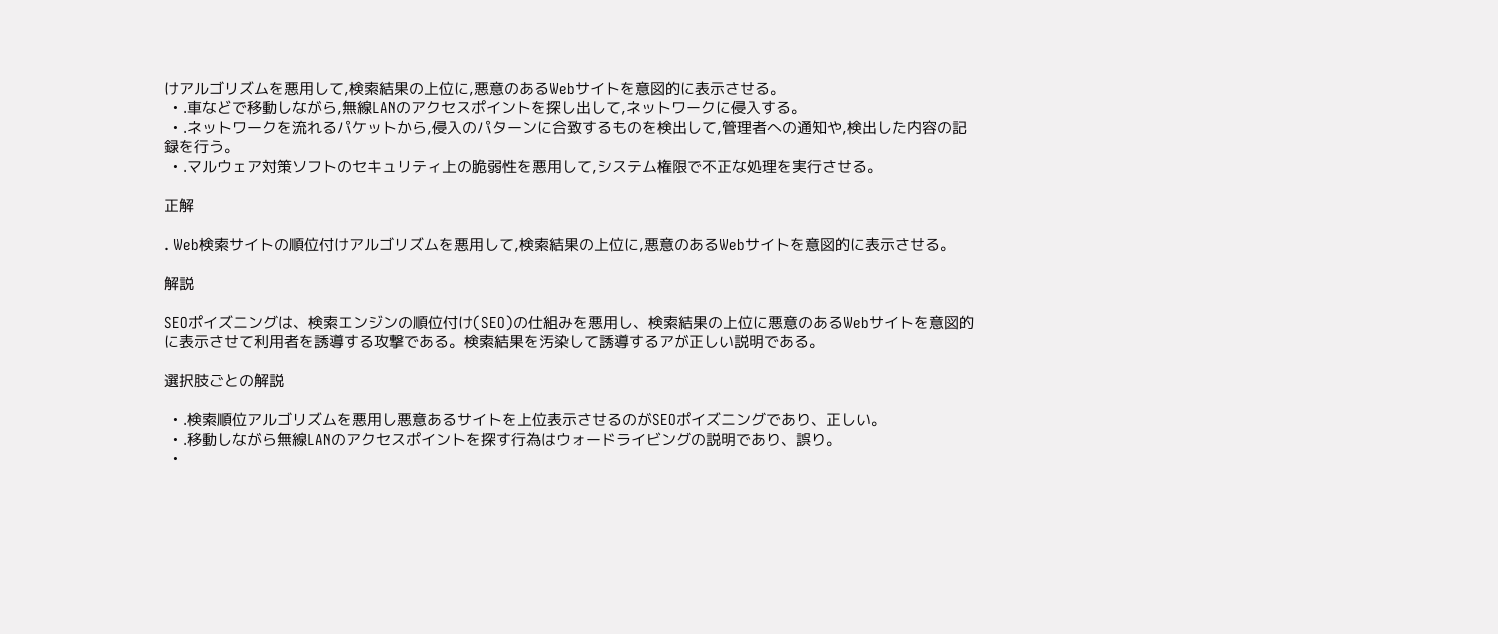けアルゴリズムを悪用して,検索結果の上位に,悪意のあるWebサイトを意図的に表示させる。
  • .車などで移動しながら,無線LANのアクセスポイントを探し出して,ネットワークに侵入する。
  • .ネットワークを流れるパケットから,侵入のパターンに合致するものを検出して,管理者への通知や,検出した内容の記録を行う。
  • .マルウェア対策ソフトのセキュリティ上の脆弱性を悪用して,システム権限で不正な処理を実行させる。

正解

. Web検索サイトの順位付けアルゴリズムを悪用して,検索結果の上位に,悪意のあるWebサイトを意図的に表示させる。

解説

SEOポイズニングは、検索エンジンの順位付け(SEO)の仕組みを悪用し、検索結果の上位に悪意のあるWebサイトを意図的に表示させて利用者を誘導する攻撃である。検索結果を汚染して誘導するアが正しい説明である。

選択肢ごとの解説

  • .検索順位アルゴリズムを悪用し悪意あるサイトを上位表示させるのがSEOポイズニングであり、正しい。
  • .移動しながら無線LANのアクセスポイントを探す行為はウォードライビングの説明であり、誤り。
  •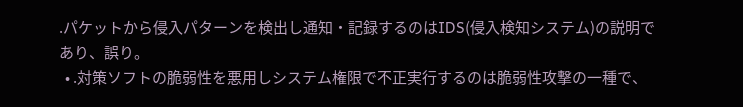.パケットから侵入パターンを検出し通知・記録するのはIDS(侵入検知システム)の説明であり、誤り。
  • .対策ソフトの脆弱性を悪用しシステム権限で不正実行するのは脆弱性攻撃の一種で、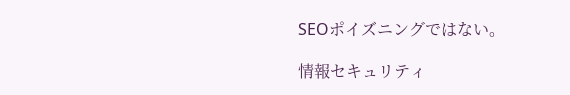SEOポイズニングではない。

情報セキュリティ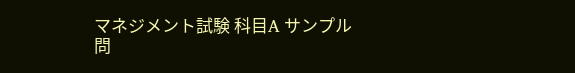マネジメント試験 科目A サンプル問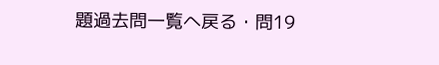題過去問一覧へ戻る・問19